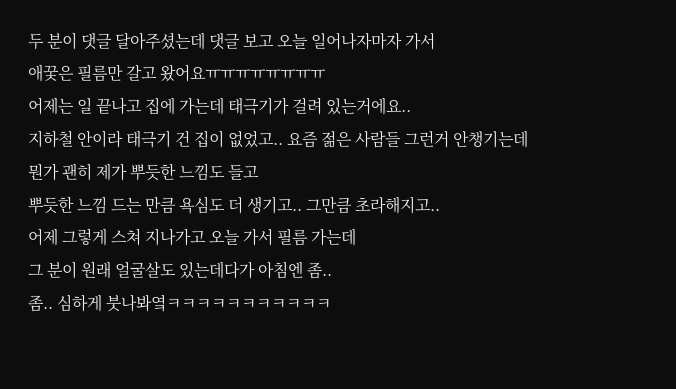두 분이 댓글 달아주셨는데 댓글 보고 오늘 일어나자마자 가서
애꿎은 필름만 갈고 왔어요ㅠㅠㅠㅠㅠㅠㅠㅠ
어제는 일 끝나고 집에 가는데 태극기가 걸려 있는거에요..
지하철 안이라 태극기 건 집이 없었고.. 요즘 젊은 사람들 그런거 안챙기는데
뭔가 괜히 제가 뿌듯한 느낌도 들고
뿌듯한 느낌 드는 만큼 욕심도 더 생기고.. 그만큼 초라해지고..
어제 그렇게 스쳐 지나가고 오늘 가서 필름 가는데
그 분이 원래 얼굴살도 있는데다가 아침엔 좀..
좀.. 심하게 붓나봐옄ㅋㅋㅋㅋㅋㅋㅋㅋㅋㅋㅋ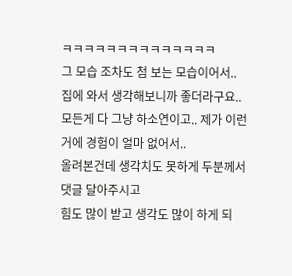ㅋㅋㅋㅋㅋㅋㅋㅋㅋㅋㅋㅋㅋㅋ
그 모습 조차도 첨 보는 모습이어서..
집에 와서 생각해보니까 좋더라구요..
모든게 다 그냥 하소연이고.. 제가 이런거에 경험이 얼마 없어서..
올려본건데 생각치도 못하게 두분께서 댓글 달아주시고
힘도 많이 받고 생각도 많이 하게 되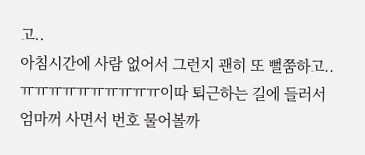고..
아침시간에 사람 없어서 그런지 괜히 또 뻘쭘하고..
ㅠㅠㅠㅠㅠㅠㅠㅠㅠㅠ이따 퇴근하는 길에 들러서
엄마꺼 사면서 번호 물어볼까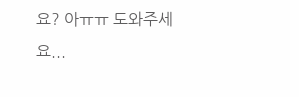요? 아ㅠㅠ 도와주세요...